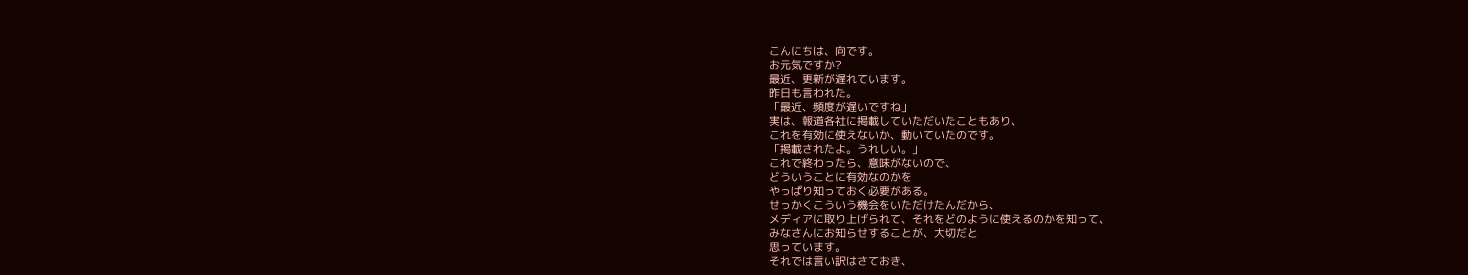こんにちは、向です。
お元気ですか?
最近、更新が遅れています。
昨日も言われた。
「最近、頻度が遅いですね」
実は、報道各社に掲載していただいたこともあり、
これを有効に使えないか、動いていたのです。
「掲載されたよ。うれしい。」
これで終わったら、意味がないので、
どういうことに有効なのかを
やっぱり知っておく必要がある。
せっかくこういう機会をいただけたんだから、
メディアに取り上げられて、それをどのように使えるのかを知って、
みなさんにお知らせすることが、大切だと
思っています。
それでは言い訳はさておき、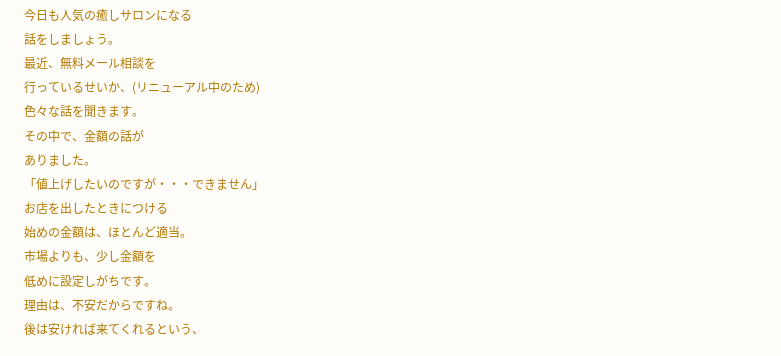今日も人気の癒しサロンになる
話をしましょう。
最近、無料メール相談を
行っているせいか、(リニューアル中のため)
色々な話を聞きます。
その中で、金額の話が
ありました。
「値上げしたいのですが・・・できません」
お店を出したときにつける
始めの金額は、ほとんど適当。
市場よりも、少し金額を
低めに設定しがちです。
理由は、不安だからですね。
後は安ければ来てくれるという、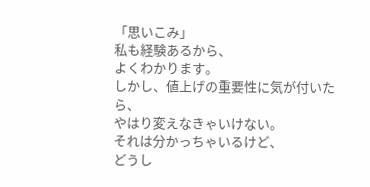「思いこみ」
私も経験あるから、
よくわかります。
しかし、値上げの重要性に気が付いたら、
やはり変えなきゃいけない。
それは分かっちゃいるけど、
どうし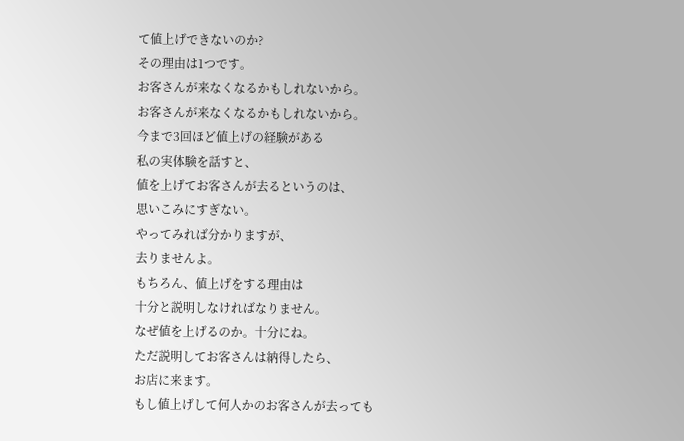て値上げできないのか?
その理由は1つです。
お客さんが来なくなるかもしれないから。
お客さんが来なくなるかもしれないから。
今まで3回ほど値上げの経験がある
私の実体験を話すと、
値を上げてお客さんが去るというのは、
思いこみにすぎない。
やってみれば分かりますが、
去りませんよ。
もちろん、値上げをする理由は
十分と説明しなければなりません。
なぜ値を上げるのか。十分にね。
ただ説明してお客さんは納得したら、
お店に来ます。
もし値上げして何人かのお客さんが去っても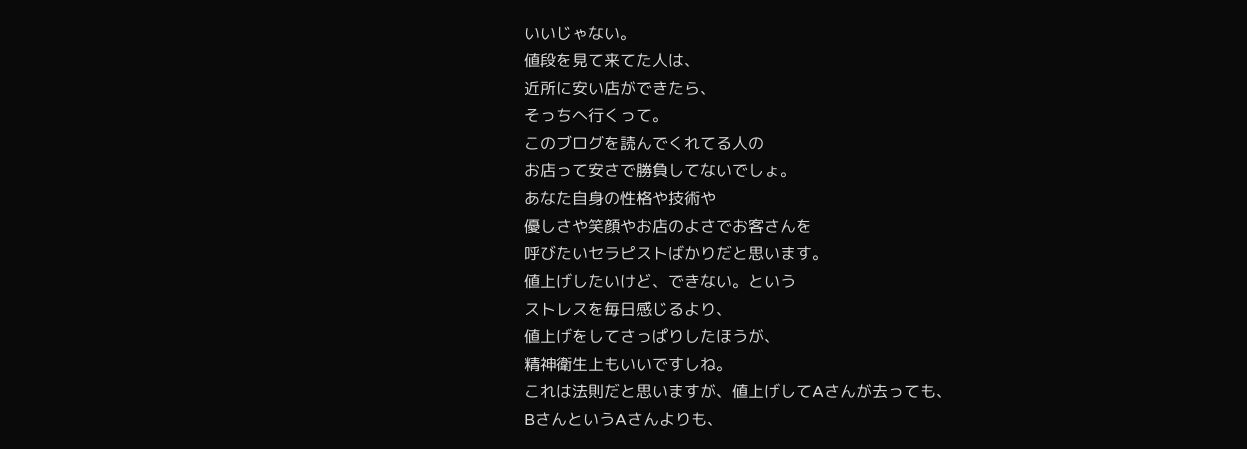いいじゃない。
値段を見て来てた人は、
近所に安い店ができたら、
そっちへ行くって。
このブログを読んでくれてる人の
お店って安さで勝負してないでしょ。
あなた自身の性格や技術や
優しさや笑顔やお店のよさでお客さんを
呼びたいセラピストばかりだと思います。
値上げしたいけど、できない。という
ストレスを毎日感じるより、
値上げをしてさっぱりしたほうが、
精神衛生上もいいですしね。
これは法則だと思いますが、値上げしてAさんが去っても、
BさんというAさんよりも、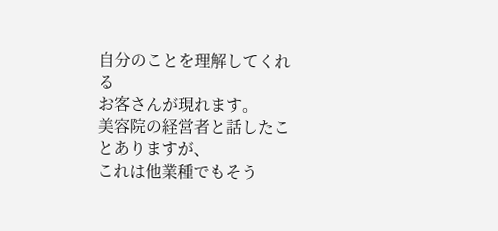自分のことを理解してくれる
お客さんが現れます。
美容院の経営者と話したことありますが、
これは他業種でもそう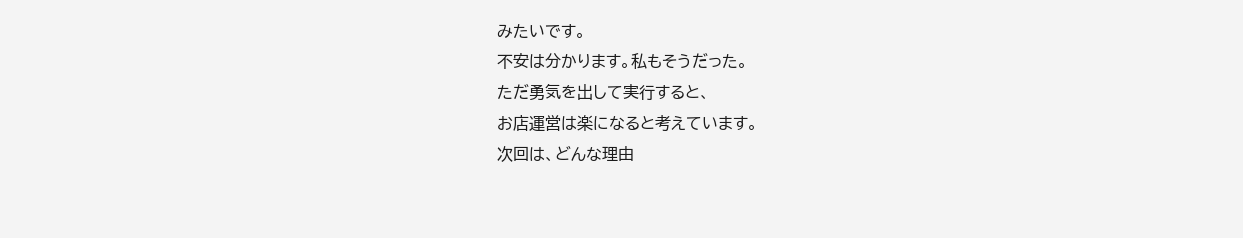みたいです。
不安は分かります。私もそうだった。
ただ勇気を出して実行すると、
お店運営は楽になると考えています。
次回は、どんな理由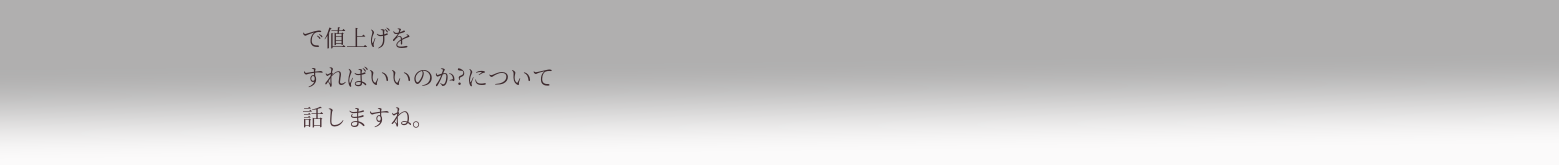で値上げを
すればいいのか?について
話しますね。